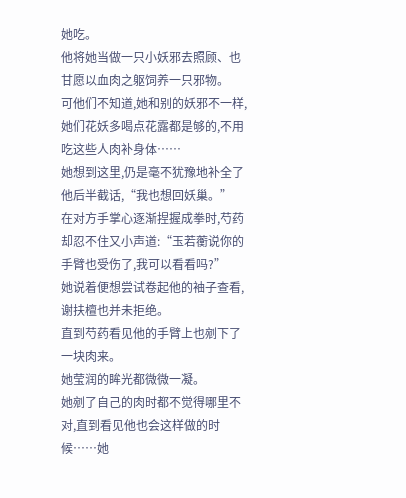她吃。
他将她当做一只小妖邪去照顾、也甘愿以血肉之躯饲养一只邪物。
可他们不知道,她和别的妖邪不一样,她们花妖多喝点花露都是够的,不用吃这些人肉补身体……
她想到这里,仍是毫不犹豫地补全了他后半截话,“我也想回妖巢。”
在对方手掌心逐渐捏握成拳时,芍药却忍不住又小声道:“玉若蘅说你的手臂也受伤了,我可以看看吗?”
她说着便想尝试卷起他的袖子查看,谢扶檀也并未拒绝。
直到芍药看见他的手臂上也剜下了一块肉来。
她莹润的眸光都微微一凝。
她剜了自己的肉时都不觉得哪里不对,直到看见他也会这样做的时候……她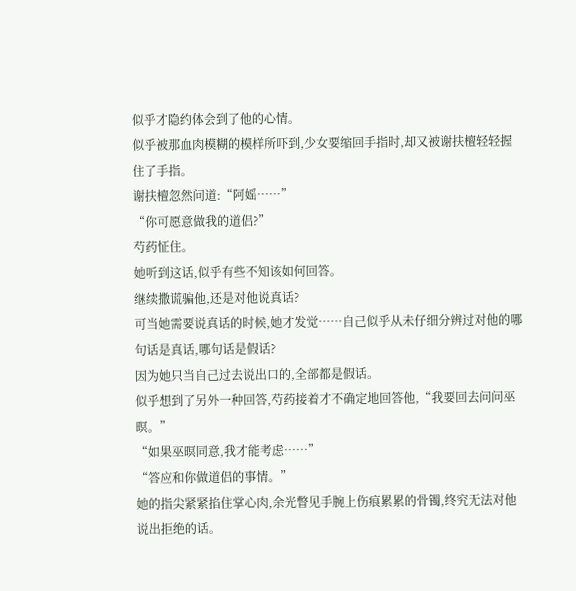似乎才隐约体会到了他的心情。
似乎被那血肉模糊的模样所吓到,少女要缩回手指时,却又被谢扶檀轻轻握住了手指。
谢扶檀忽然问道:“阿媱……”
“你可愿意做我的道侣?”
芍药怔住。
她听到这话,似乎有些不知该如何回答。
继续撒谎骗他,还是对他说真话?
可当她需要说真话的时候,她才发觉……自己似乎从未仔细分辨过对他的哪句话是真话,哪句话是假话?
因为她只当自己过去说出口的,全部都是假话。
似乎想到了另外一种回答,芍药接着才不确定地回答他,“我要回去问问巫暝。”
“如果巫暝同意,我才能考虑……”
“答应和你做道侣的事情。”
她的指尖紧紧掐住掌心肉,余光瞥见手腕上伤痕累累的骨镯,终究无法对他说出拒绝的话。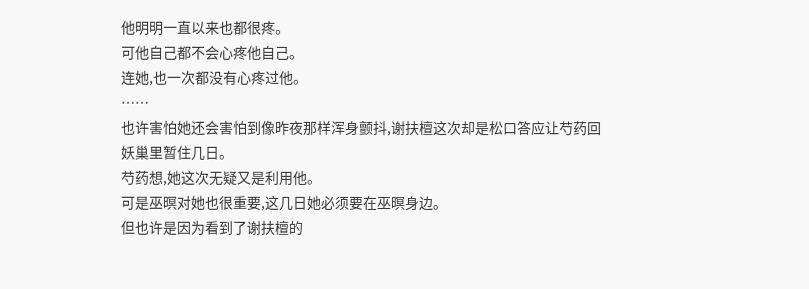他明明一直以来也都很疼。
可他自己都不会心疼他自己。
连她,也一次都没有心疼过他。
……
也许害怕她还会害怕到像昨夜那样浑身颤抖,谢扶檀这次却是松口答应让芍药回妖巢里暂住几日。
芍药想,她这次无疑又是利用他。
可是巫暝对她也很重要,这几日她必须要在巫暝身边。
但也许是因为看到了谢扶檀的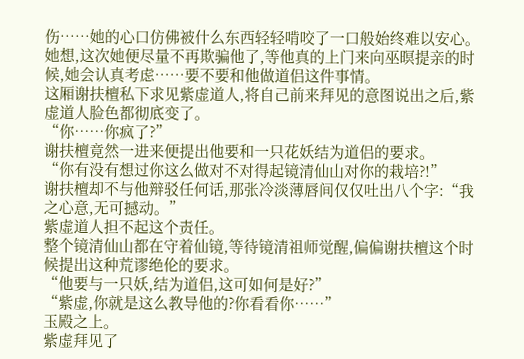伤……她的心口仿佛被什么东西轻轻啃咬了一口般始终难以安心。
她想,这次她便尽量不再欺骗他了,等他真的上门来向巫暝提亲的时候,她会认真考虑……要不要和他做道侣这件事情。
这厢谢扶檀私下求见紫虚道人,将自己前来拜见的意图说出之后,紫虚道人脸色都彻底变了。
“你……你疯了?”
谢扶檀竟然一进来便提出他要和一只花妖结为道侣的要求。
“你有没有想过你这么做对不对得起镜清仙山对你的栽培?!”
谢扶檀却不与他辩驳任何话,那张冷淡薄唇间仅仅吐出八个字:“我之心意,无可撼动。”
紫虚道人担不起这个责任。
整个镜清仙山都在守着仙镜,等待镜清祖师觉醒,偏偏谢扶檀这个时候提出这种荒谬绝伦的要求。
“他要与一只妖,结为道侣,这可如何是好?”
“紫虚,你就是这么教导他的?你看看你……”
玉殿之上。
紫虚拜见了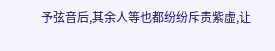予弦音后,其余人等也都纷纷斥责紫虚,让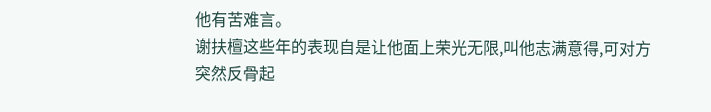他有苦难言。
谢扶檀这些年的表现自是让他面上荣光无限,叫他志满意得,可对方突然反骨起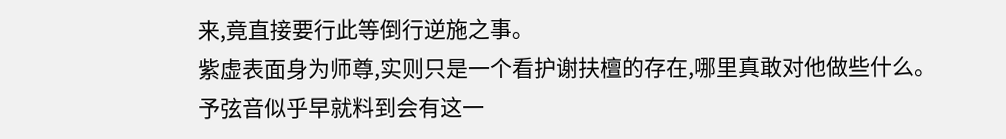来,竟直接要行此等倒行逆施之事。
紫虚表面身为师尊,实则只是一个看护谢扶檀的存在,哪里真敢对他做些什么。
予弦音似乎早就料到会有这一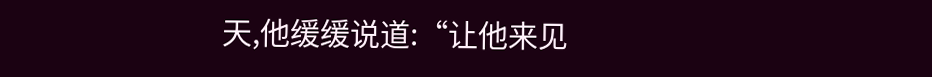天,他缓缓说道:“让他来见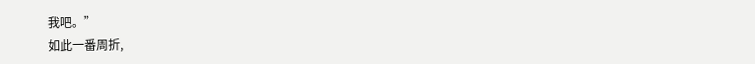我吧。”
如此一番周折,